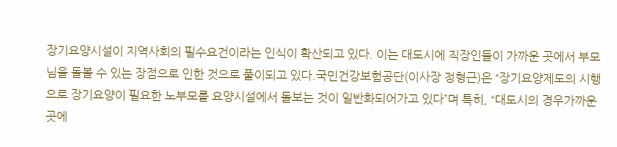장기요양시설이 지역사회의 필수요건이라는 인식이 확산되고 있다. 이는 대도시에 직장인들이 가까운 곳에서 부모님을 돌볼 수 있는 장점으로 인한 것으로 풀이되고 있다.국민건강보험공단(이사장 정형근)은 “장기요양제도의 시행으로 장기요양이 필요한 노부모를 요양시설에서 돌보는 것이 일반화되어가고 있다”며 특히, “대도시의 경우가까운 곳에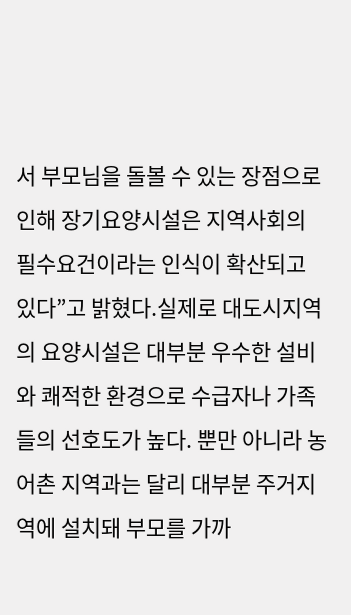서 부모님을 돌볼 수 있는 장점으로 인해 장기요양시설은 지역사회의 필수요건이라는 인식이 확산되고 있다”고 밝혔다.실제로 대도시지역의 요양시설은 대부분 우수한 설비와 쾌적한 환경으로 수급자나 가족들의 선호도가 높다. 뿐만 아니라 농어촌 지역과는 달리 대부분 주거지역에 설치돼 부모를 가까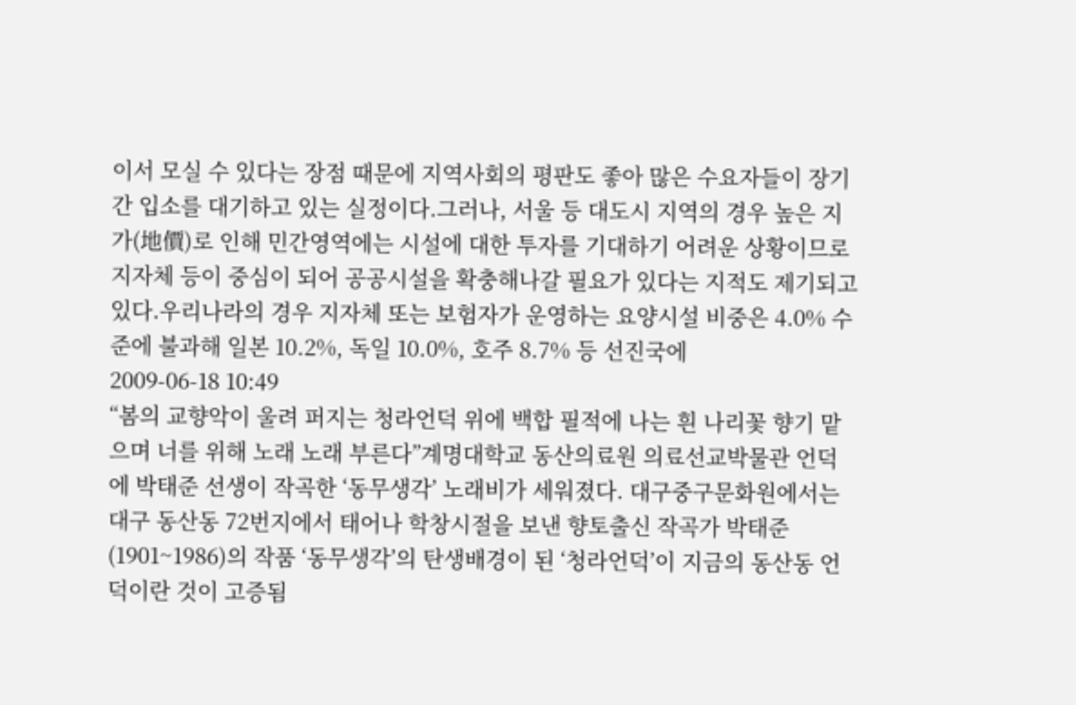이서 모실 수 있다는 장점 때문에 지역사회의 평판도 좋아 많은 수요자들이 장기간 입소를 대기하고 있는 실정이다.그러나, 서울 등 대도시 지역의 경우 높은 지가(地價)로 인해 민간영역에는 시설에 대한 투자를 기대하기 어려운 상황이므로 지자체 등이 중심이 되어 공공시설을 확충해나갈 필요가 있다는 지적도 제기되고 있다.우리나라의 경우 지자체 또는 보험자가 운영하는 요양시설 비중은 4.0% 수준에 불과해 일본 10.2%, 독일 10.0%, 호주 8.7% 등 선진국에
2009-06-18 10:49
“봄의 교향악이 울려 퍼지는 청라언덕 위에 백합 필적에 나는 흰 나리꽃 향기 맡으며 너를 위해 노래 노래 부른다”계명대학교 동산의료원 의료선교박물관 언덕에 박태준 선생이 작곡한 ‘동무생각’ 노래비가 세워졌다. 대구중구문화원에서는 대구 동산동 72번지에서 태어나 학창시절을 보낸 향토출신 작곡가 박태준(1901~1986)의 작품 ‘동무생각’의 탄생배경이 된 ‘청라언덕’이 지금의 동산동 언덕이란 것이 고증됨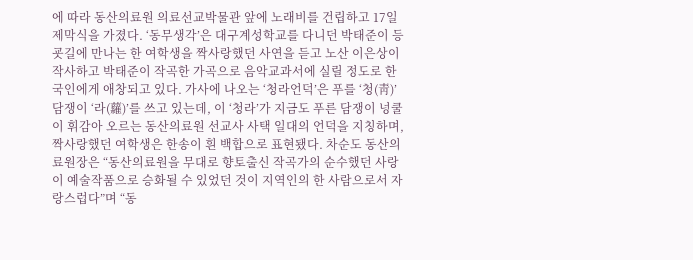에 따라 동산의료원 의료선교박물관 앞에 노래비를 건립하고 17일 제막식을 가졌다. ‘동무생각’은 대구계성학교를 다니던 박태준이 등굣길에 만나는 한 여학생을 짝사랑했던 사연을 듣고 노산 이은상이 작사하고 박태준이 작곡한 가곡으로 음악교과서에 실릴 정도로 한국인에게 애창되고 있다. 가사에 나오는 ‘청라언덕’은 푸를 ‘청(靑)’ 담쟁이 ‘라(蘿)’를 쓰고 있는데, 이 ‘청라’가 지금도 푸른 담쟁이 넝쿨이 휘감아 오르는 동산의료원 선교사 사택 일대의 언덕을 지칭하며, 짝사랑했던 여학생은 한송이 흰 백합으로 표현됐다. 차순도 동산의료원장은 “동산의료원을 무대로 향토출신 작곡가의 순수했던 사랑이 예술작품으로 승화될 수 있었던 것이 지역인의 한 사람으로서 자랑스럽다”며 “동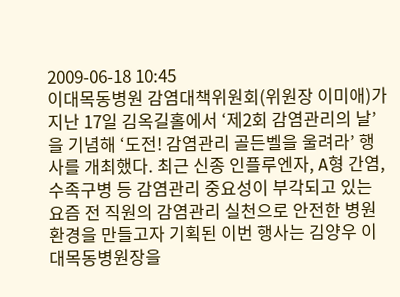2009-06-18 10:45
이대목동병원 감염대책위원회(위원장 이미애)가 지난 17일 김옥길홀에서 ‘제2회 감염관리의 날’을 기념해 ‘도전! 감염관리 골든벨을 울려라’ 행사를 개최했다. 최근 신종 인플루엔자, A형 간염, 수족구병 등 감염관리 중요성이 부각되고 있는 요즘 전 직원의 감염관리 실천으로 안전한 병원환경을 만들고자 기획된 이번 행사는 김양우 이대목동병원장을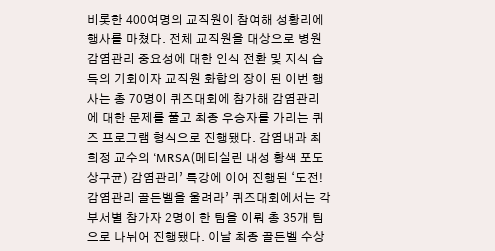비롯한 400여명의 교직원이 참여해 성황리에 행사를 마쳤다. 전체 교직원을 대상으로 병원 감염관리 중요성에 대한 인식 전환 및 지식 습득의 기회이자 교직원 화합의 장이 된 이번 행사는 총 70명이 퀴즈대회에 참가해 감염관리에 대한 문제를 풀고 최종 우승자를 가리는 퀴즈 프로그램 형식으로 진행됐다. 감염내과 최희정 교수의 ‘MRSA(메티실린 내성 황색 포도상구균) 감염관리’ 특강에 이어 진행된 ‘도전! 감염관리 골든벨을 울려라’ 퀴즈대회에서는 각 부서별 참가자 2명이 한 팀을 이뤄 총 35개 팀으로 나뉘어 진행됐다. 이날 최종 골든벨 수상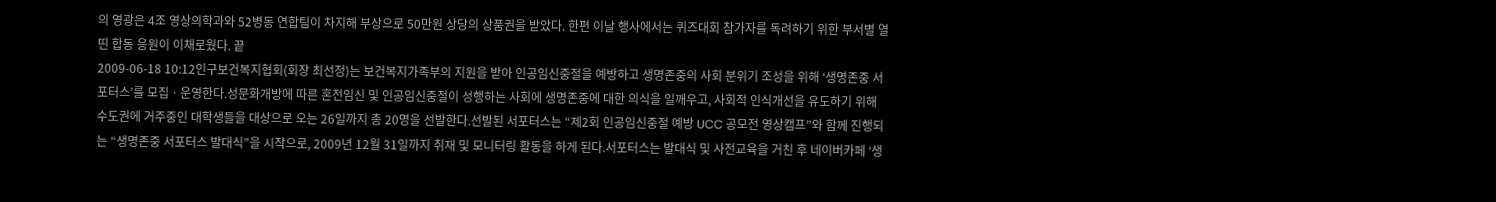의 영광은 4조 영상의학과와 52병동 연합팀이 차지해 부상으로 50만원 상당의 상품권을 받았다. 한편 이날 행사에서는 퀴즈대회 참가자를 독려하기 위한 부서별 열띤 합동 응원이 이채로웠다. 끝
2009-06-18 10:12인구보건복지협회(회장 최선정)는 보건복지가족부의 지원을 받아 인공임신중절을 예방하고 생명존중의 사회 분위기 조성을 위해 ‘생명존중 서포터스’를 모집ㆍ운영한다.성문화개방에 따른 혼전임신 및 인공임신중절이 성행하는 사회에 생명존중에 대한 의식을 일깨우고, 사회적 인식개선을 유도하기 위해 수도권에 거주중인 대학생들을 대상으로 오는 26일까지 총 20명을 선발한다.선발된 서포터스는 “제2회 인공임신중절 예방 UCC 공모전 영상캠프”와 함께 진행되는 “생명존중 서포터스 발대식”을 시작으로, 2009년 12월 31일까지 취재 및 모니터링 활동을 하게 된다.서포터스는 발대식 및 사전교육을 거친 후 네이버카페 ‘생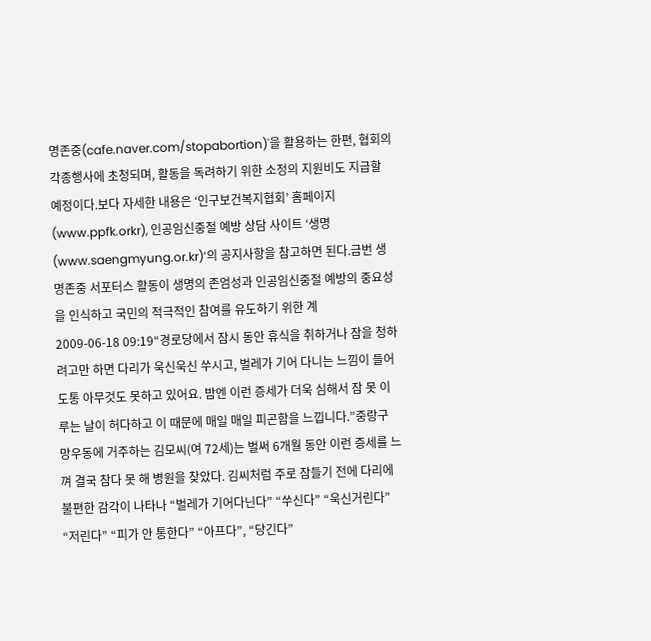명존중(cafe.naver.com/stopabortion)'을 활용하는 한편, 협회의 각종행사에 초청되며, 활동을 독려하기 위한 소정의 지원비도 지급할 예정이다.보다 자세한 내용은 ‘인구보건복지협회’ 홈페이지(www.ppfk.orkr), 인공임신중절 예방 상담 사이트 ‘생명(www.saengmyung.or.kr)’의 공지사항을 참고하면 된다.금번 생명존중 서포터스 활동이 생명의 존엄성과 인공임신중절 예방의 중요성을 인식하고 국민의 적극적인 참여를 유도하기 위한 계
2009-06-18 09:19“경로당에서 잠시 동안 휴식을 취하거나 잠을 청하려고만 하면 다리가 욱신욱신 쑤시고, 벌레가 기어 다니는 느낌이 들어 도통 아무것도 못하고 있어요. 밤엔 이런 증세가 더욱 심해서 잠 못 이루는 날이 허다하고 이 때문에 매일 매일 피곤함을 느낍니다.”중랑구 망우동에 거주하는 김모씨(여 72세)는 벌써 6개월 동안 이런 증세를 느껴 결국 참다 못 해 병원을 찾았다. 김씨처럼 주로 잠들기 전에 다리에 불편한 감각이 나타나 “벌레가 기어다닌다” “쑤신다” “욱신거린다” “저린다” “피가 안 통한다” “아프다”, “당긴다”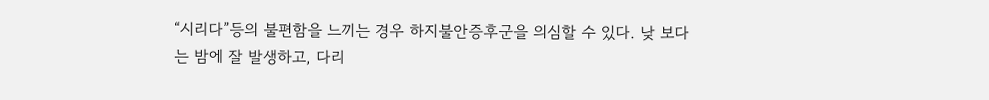“시리다”등의 불편함을 느끼는 경우 하지불안증후군을 의심할 수 있다. 낮 보다는 밤에 잘 발생하고, 다리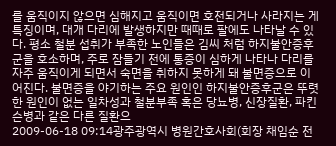를 움직이지 않으면 심해지고 움직이면 호전되거나 사라지는 게 특징이며, 대개 다리에 발생하지만 때때로 팔에도 나타날 수 있다. 평소 철분 섭취가 부족한 노인들은 김씨 처럼 하지불안증후군을 호소하며, 주로 잠들기 전에 통증이 심하게 나타나 다리를 자주 움직이게 되면서 숙면을 취하지 못하게 돼 불면증으로 이어진다. 불면증을 야기하는 주요 원인인 하지불안증후군은 뚜렷한 원인이 없는 일차성과 철분부족 혹은 당뇨병, 신장질환, 파킨슨병과 같은 다른 질환으
2009-06-18 09:14광주광역시 병원간호사회(회장 채임순 전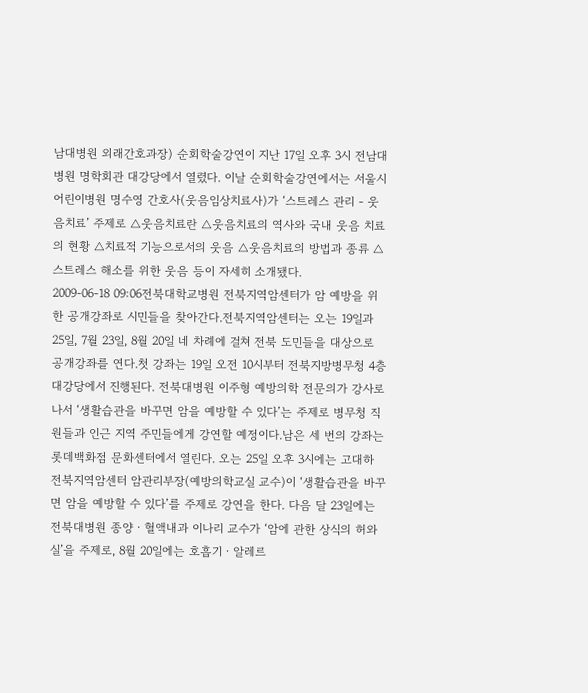남대병원 외래간호과장) 순회학술강연이 지난 17일 오후 3시 전남대병원 명학회관 대강당에서 열렸다. 이날 순회학술강연에서는 서울시어린이병원 명수영 간호사(웃음임상치료사)가 ‘스트레스 관리 - 웃음치료’ 주제로 △웃음치료란 △웃음치료의 역사와 국내 웃음 치료의 현황 △치료적 기능으로서의 웃음 △웃음치료의 방법과 종류 △스트레스 해소를 위한 웃음 등이 자세히 소개됐다.
2009-06-18 09:06전북대학교병원 전북지역암센터가 암 예방을 위한 공개강좌로 시민들을 찾아간다.전북지역암센터는 오는 19일과 25일, 7월 23일, 8월 20일 네 차례에 걸쳐 전북 도민들을 대상으로 공개강좌를 연다.첫 강좌는 19일 오전 10시부터 전북지방병무청 4층 대강당에서 진행된다. 전북대병원 이주형 예방의학 전문의가 강사로 나서 ‘생활습관을 바꾸면 암을 예방할 수 있다’는 주제로 병무청 직원들과 인근 지역 주민들에게 강연할 예정이다.남은 세 번의 강좌는 롯데백화점 문화센터에서 열린다. 오는 25일 오후 3시에는 고대하 전북지역암센터 암관리부장(예방의학교실 교수)이 ‘생활습관을 바꾸면 암을 예방할 수 있다’를 주제로 강연을 한다. 다음 달 23일에는 전북대병원 종양ㆍ혈액내과 이나리 교수가 ‘암에 관한 상식의 허와 실’을 주제로, 8월 20일에는 호흡기ㆍ알레르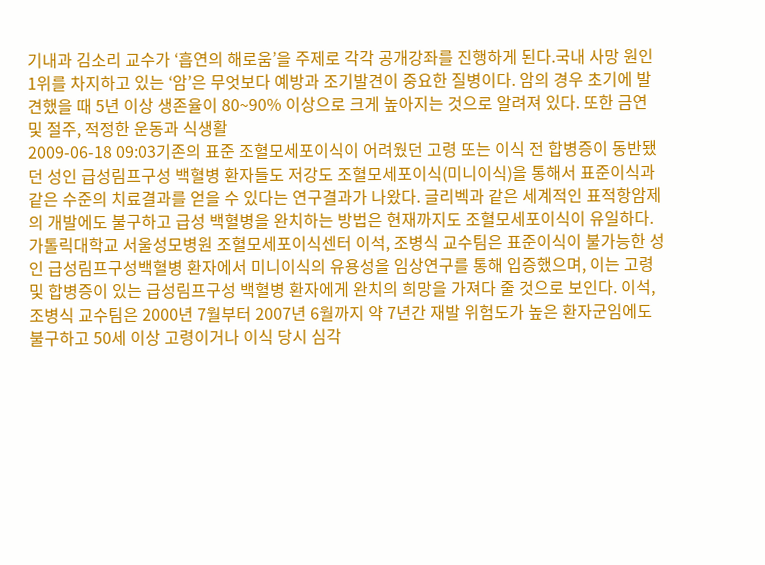기내과 김소리 교수가 ‘흡연의 해로움’을 주제로 각각 공개강좌를 진행하게 된다.국내 사망 원인 1위를 차지하고 있는 ‘암’은 무엇보다 예방과 조기발견이 중요한 질병이다. 암의 경우 초기에 발견했을 때 5년 이상 생존율이 80~90% 이상으로 크게 높아지는 것으로 알려져 있다. 또한 금연 및 절주, 적정한 운동과 식생활
2009-06-18 09:03기존의 표준 조혈모세포이식이 어려웠던 고령 또는 이식 전 합병증이 동반됐던 성인 급성림프구성 백혈병 환자들도 저강도 조혈모세포이식(미니이식)을 통해서 표준이식과 같은 수준의 치료결과를 얻을 수 있다는 연구결과가 나왔다. 글리벡과 같은 세계적인 표적항암제의 개발에도 불구하고 급성 백혈병을 완치하는 방법은 현재까지도 조혈모세포이식이 유일하다. 가톨릭대학교 서울성모병원 조혈모세포이식센터 이석, 조병식 교수팀은 표준이식이 불가능한 성인 급성림프구성백혈병 환자에서 미니이식의 유용성을 임상연구를 통해 입증했으며, 이는 고령 및 합병증이 있는 급성림프구성 백혈병 환자에게 완치의 희망을 가져다 줄 것으로 보인다. 이석, 조병식 교수팀은 2000년 7월부터 2007년 6월까지 약 7년간 재발 위험도가 높은 환자군임에도 불구하고 50세 이상 고령이거나 이식 당시 심각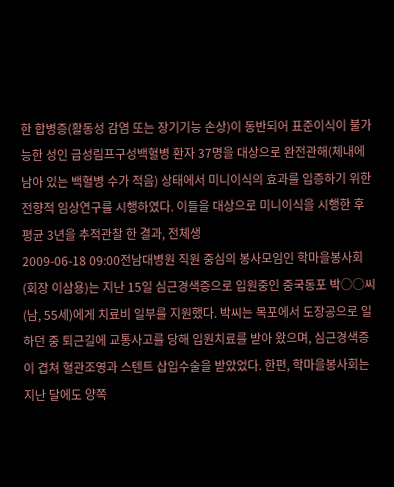한 합병증(활동성 감염 또는 장기기능 손상)이 동반되어 표준이식이 불가능한 성인 급성림프구성백혈병 환자 37명을 대상으로 완전관해(체내에 남아 있는 백혈병 수가 적음) 상태에서 미니이식의 효과를 입증하기 위한 전향적 임상연구를 시행하였다. 이들을 대상으로 미니이식을 시행한 후 평균 3년을 추적관찰 한 결과, 전체생
2009-06-18 09:00전남대병원 직원 중심의 봉사모임인 학마을봉사회(회장 이삼용)는 지난 15일 심근경색증으로 입원중인 중국동포 박○○씨(남, 55세)에게 치료비 일부를 지원했다. 박씨는 목포에서 도장공으로 일하던 중 퇴근길에 교통사고를 당해 입원치료를 받아 왔으며, 심근경색증이 겹쳐 혈관조영과 스텐트 삽입수술을 받았었다. 한편, 학마을봉사회는 지난 달에도 양쪽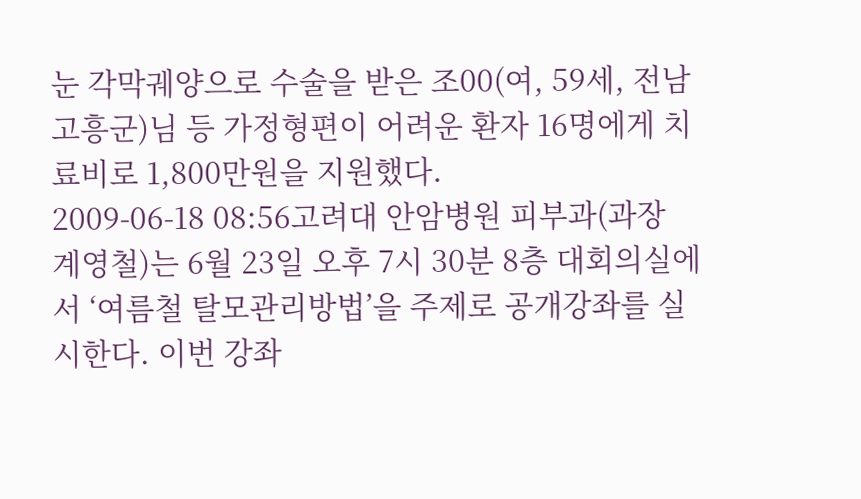눈 각막궤양으로 수술을 받은 조00(여, 59세, 전남 고흥군)님 등 가정형편이 어려운 환자 16명에게 치료비로 1,800만원을 지원했다.
2009-06-18 08:56고려대 안암병원 피부과(과장 계영철)는 6월 23일 오후 7시 30분 8층 대회의실에서 ‘여름철 탈모관리방법’을 주제로 공개강좌를 실시한다. 이번 강좌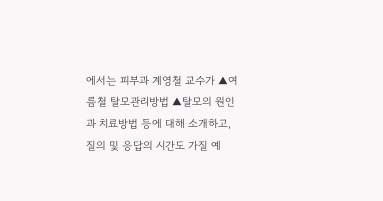에서는 피부과 계영철 교수가 ▲여름철 탈모관리방법 ▲탈모의 원인과 치료방법 등에 대해 소개하고, 질의 및 응답의 시간도 가질 예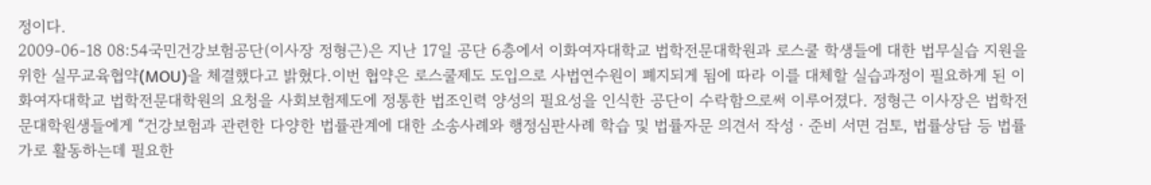정이다.
2009-06-18 08:54국민건강보험공단(이사장 정형근)은 지난 17일 공단 6층에서 이화여자대학교 법학전문대학원과 로스쿨 학생들에 대한 법무실습 지원을 위한 실무교육협약(MOU)을 체결했다고 밝혔다.이번 협약은 로스쿨제도 도입으로 사법연수원이 폐지되게 됨에 따라 이를 대체할 실습과정이 필요하게 된 이화여자대학교 법학전문대학원의 요청을 사회보험제도에 정통한 법조인력 양성의 필요성을 인식한 공단이 수락함으로써 이루어졌다. 정형근 이사장은 법학전문대학원생들에게 “건강보험과 관련한 다양한 법률관계에 대한 소송사례와 행정심판사례 학습 및 법률자문 의견서 작성ㆍ준비 서면 검토, 법률상담 등 법률가로 활동하는데 필요한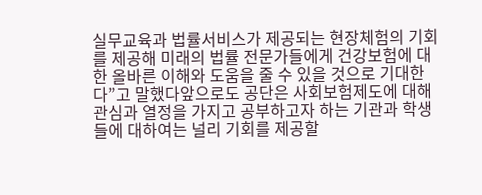실무교육과 법률서비스가 제공되는 현장체험의 기회를 제공해 미래의 법률 전문가들에게 건강보험에 대한 올바른 이해와 도움을 줄 수 있을 것으로 기대한다”고 말했다앞으로도 공단은 사회보험제도에 대해 관심과 열정을 가지고 공부하고자 하는 기관과 학생들에 대하여는 널리 기회를 제공할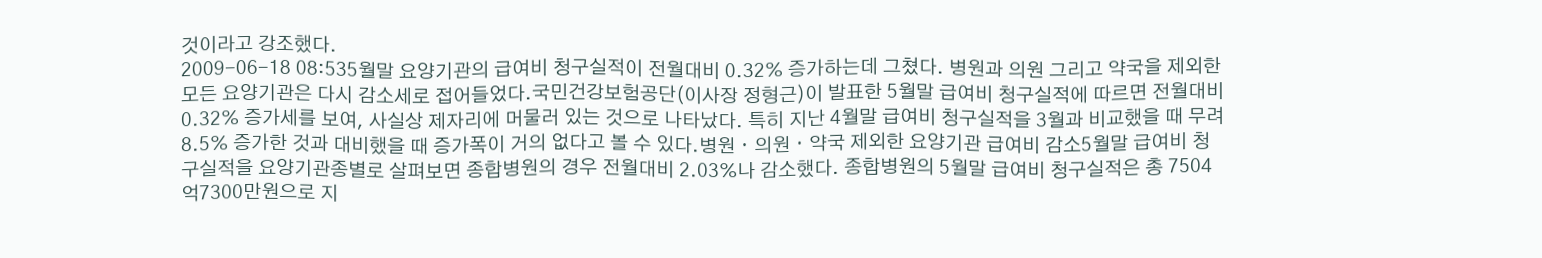것이라고 강조했다.
2009-06-18 08:535월말 요양기관의 급여비 청구실적이 전월대비 0.32% 증가하는데 그쳤다. 병원과 의원 그리고 약국을 제외한 모든 요양기관은 다시 감소세로 접어들었다.국민건강보험공단(이사장 정형근)이 발표한 5월말 급여비 청구실적에 따르면 전월대비 0.32% 증가세를 보여, 사실상 제자리에 머물러 있는 것으로 나타났다. 특히 지난 4월말 급여비 청구실적을 3월과 비교했을 때 무려 8.5% 증가한 것과 대비했을 때 증가폭이 거의 없다고 볼 수 있다.병원ㆍ의원ㆍ약국 제외한 요양기관 급여비 감소5월말 급여비 청구실적을 요양기관종별로 살펴보면 종합병원의 경우 전월대비 2.03%나 감소했다. 종합병원의 5월말 급여비 청구실적은 총 7504억7300만원으로 지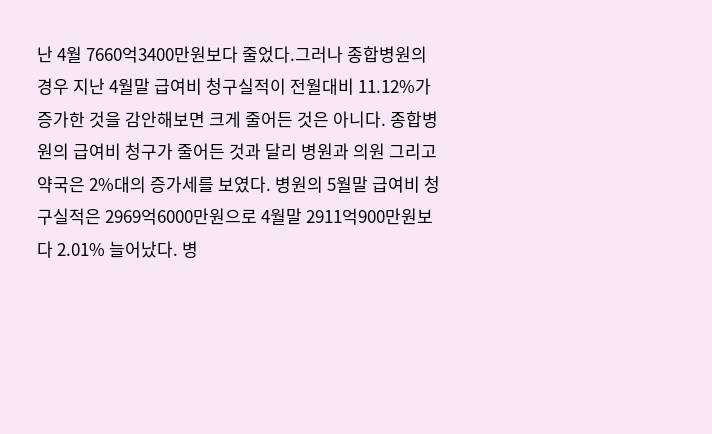난 4월 7660억3400만원보다 줄었다.그러나 종합병원의 경우 지난 4월말 급여비 청구실적이 전월대비 11.12%가 증가한 것을 감안해보면 크게 줄어든 것은 아니다. 종합병원의 급여비 청구가 줄어든 것과 달리 병원과 의원 그리고 약국은 2%대의 증가세를 보였다. 병원의 5월말 급여비 청구실적은 2969억6000만원으로 4월말 2911억900만원보다 2.01% 늘어났다. 병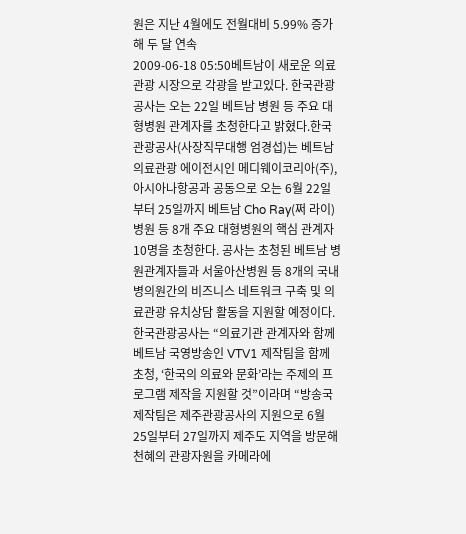원은 지난 4월에도 전월대비 5.99% 증가해 두 달 연속
2009-06-18 05:50베트남이 새로운 의료관광 시장으로 각광을 받고있다. 한국관광공사는 오는 22일 베트남 병원 등 주요 대형병원 관계자를 초청한다고 밝혔다.한국관광공사(사장직무대행 엄경섭)는 베트남 의료관광 에이전시인 메디웨이코리아(주), 아시아나항공과 공동으로 오는 6월 22일부터 25일까지 베트남 Cho Ray(쩌 라이) 병원 등 8개 주요 대형병원의 핵심 관계자 10명을 초청한다. 공사는 초청된 베트남 병원관계자들과 서울아산병원 등 8개의 국내 병의원간의 비즈니스 네트워크 구축 및 의료관광 유치상담 활동을 지원할 예정이다. 한국관광공사는 “의료기관 관계자와 함께 베트남 국영방송인 VTV1 제작팀을 함께 초청, ‘한국의 의료와 문화’라는 주제의 프로그램 제작을 지원할 것”이라며 “방송국 제작팀은 제주관광공사의 지원으로 6월 25일부터 27일까지 제주도 지역을 방문해 천혜의 관광자원을 카메라에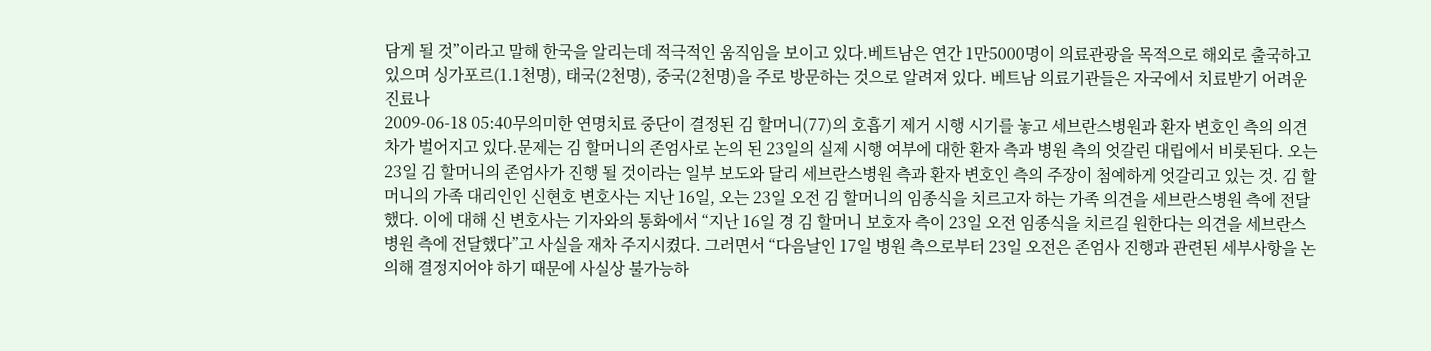담게 될 것”이라고 말해 한국을 알리는데 적극적인 움직임을 보이고 있다.베트남은 연간 1만5000명이 의료관광을 목적으로 해외로 출국하고 있으며 싱가포르(1.1천명), 태국(2천명), 중국(2천명)을 주로 방문하는 것으로 알려져 있다. 베트남 의료기관들은 자국에서 치료받기 어려운 진료나
2009-06-18 05:40무의미한 연명치료 중단이 결정된 김 할머니(77)의 호흡기 제거 시행 시기를 놓고 세브란스병원과 환자 변호인 측의 의견차가 벌어지고 있다.문제는 김 할머니의 존엄사로 논의 된 23일의 실제 시행 여부에 대한 환자 측과 병원 측의 엇갈린 대립에서 비롯된다. 오는 23일 김 할머니의 존엄사가 진행 될 것이라는 일부 보도와 달리 세브란스병원 측과 환자 변호인 측의 주장이 첨예하게 엇갈리고 있는 것. 김 할머니의 가족 대리인인 신현호 변호사는 지난 16일, 오는 23일 오전 김 할머니의 임종식을 치르고자 하는 가족 의견을 세브란스병원 측에 전달했다. 이에 대해 신 변호사는 기자와의 통화에서 “지난 16일 경 김 할머니 보호자 측이 23일 오전 임종식을 치르길 원한다는 의견을 세브란스 병원 측에 전달했다”고 사실을 재차 주지시켰다. 그러면서 “다음날인 17일 병원 측으로부터 23일 오전은 존엄사 진행과 관련된 세부사항을 논의해 결정지어야 하기 때문에 사실상 불가능하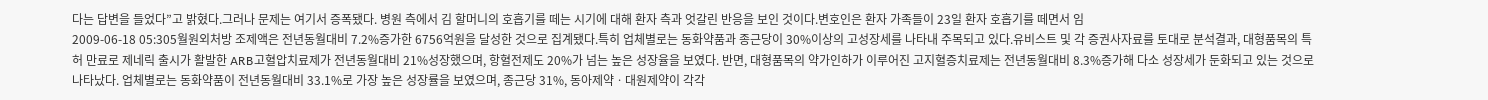다는 답변을 들었다”고 밝혔다.그러나 문제는 여기서 증폭됐다. 병원 측에서 김 할머니의 호흡기를 떼는 시기에 대해 환자 측과 엇갈린 반응을 보인 것이다.변호인은 환자 가족들이 23일 환자 호흡기를 떼면서 임
2009-06-18 05:305월원외처방 조제액은 전년동월대비 7.2%증가한 6756억원을 달성한 것으로 집계됐다.특히 업체별로는 동화약품과 종근당이 30%이상의 고성장세를 나타내 주목되고 있다.유비스트 및 각 증권사자료를 토대로 분석결과, 대형품목의 특허 만료로 제네릭 출시가 활발한 ARB고혈압치료제가 전년동월대비 21%성장했으며, 항혈전제도 20%가 넘는 높은 성장율을 보였다. 반면, 대형품목의 약가인하가 이루어진 고지혈증치료제는 전년동월대비 8.3%증가해 다소 성장세가 둔화되고 있는 것으로 나타났다. 업체별로는 동화약품이 전년동월대비 33.1%로 가장 높은 성장률을 보였으며, 종근당 31%, 동아제약ㆍ대원제약이 각각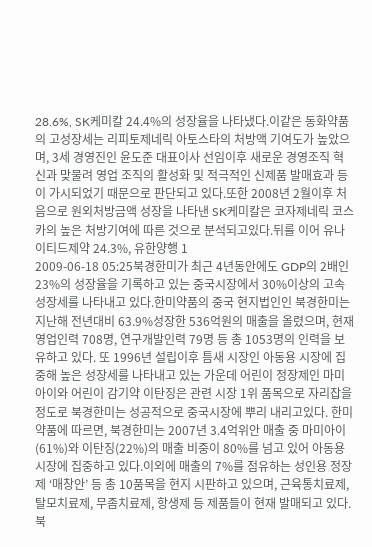28.6%, SK케미칼 24.4%의 성장율을 나타냈다.이같은 동화약품의 고성장세는 리피토제네릭 아토스타의 처방액 기여도가 높았으며, 3세 경영진인 윤도준 대표이사 선임이후 새로운 경영조직 혁신과 맞물려 영업 조직의 활성화 및 적극적인 신제품 발매효과 등이 가시되었기 때문으로 판단되고 있다.또한 2008년 2월이후 처음으로 원외처방금액 성장을 나타낸 SK케미칼은 코자제네릭 코스카의 높은 처방기여에 따른 것으로 분석되고있다.뒤를 이어 유나이티드제약 24.3%, 유한양행 1
2009-06-18 05:25북경한미가 최근 4년동안에도 GDP의 2배인 23%의 성장율을 기록하고 있는 중국시장에서 30%이상의 고속성장세를 나타내고 있다.한미약품의 중국 현지법인인 북경한미는 지난해 전년대비 63.9%성장한 536억원의 매출을 올렸으며, 현재 영업인력 708명, 연구개발인력 79명 등 총 1053명의 인력을 보유하고 있다. 또 1996년 설립이후 틈새 시장인 아동용 시장에 집중해 높은 성장세를 나타내고 있는 가운데 어린이 정장제인 마미아이와 어린이 감기약 이탄징은 관련 시장 1위 품목으로 자리잡을 정도로 북경한미는 성공적으로 중국시장에 뿌리 내리고있다. 한미약품에 따르면, 북경한미는 2007년 3.4억위안 매출 중 마미아이(61%)와 이탄징(22%)의 매출 비중이 80%를 넘고 있어 아동용 시장에 집중하고 있다.이외에 매출의 7%를 점유하는 성인용 정장제 ‘매창안’ 등 총 10품목을 현지 시판하고 있으며, 근육통치료제, 탈모치료제, 무좀치료제, 항생제 등 제품들이 현재 발매되고 있다. 북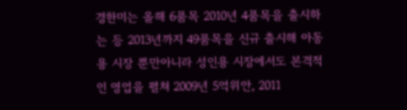경한미는 올해 6품목 2010년 4품목을 출시하는 등 2013년까지 49품목을 신규 출시해 아동용 시장 뿐만아니라 성인용 시장에서도 본격적인 영업을 펼쳐 2009년 5억위안, 2011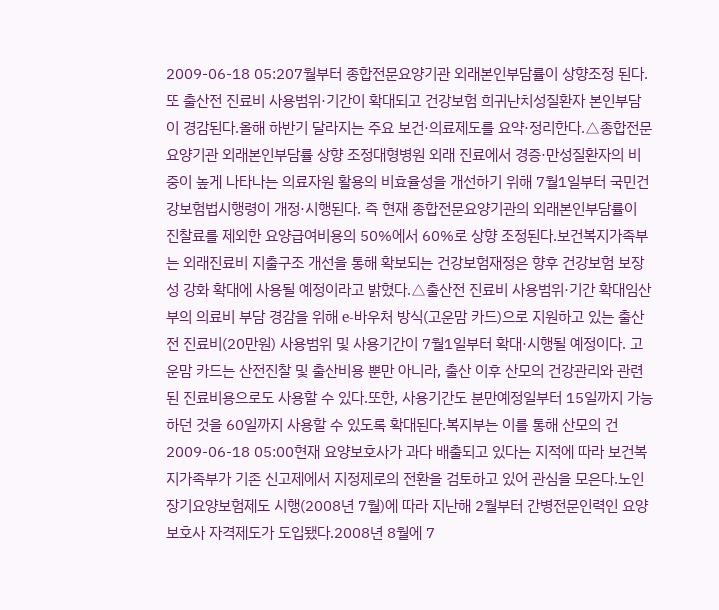2009-06-18 05:207월부터 종합전문요양기관 외래본인부담률이 상향조정 된다.또 출산전 진료비 사용범위·기간이 확대되고 건강보험 희귀난치성질환자 본인부담이 경감된다.올해 하반기 달라지는 주요 보건·의료제도를 요약·정리한다.△종합전문요양기관 외래본인부담률 상향 조정대형병원 외래 진료에서 경증·만성질환자의 비중이 높게 나타나는 의료자원 활용의 비효율성을 개선하기 위해 7월1일부터 국민건강보험법시행령이 개정·시행된다. 즉 현재 종합전문요양기관의 외래본인부담률이 진찰료를 제외한 요양급여비용의 50%에서 60%로 상향 조정된다.보건복지가족부는 외래진료비 지출구조 개선을 통해 확보되는 건강보험재정은 향후 건강보험 보장성 강화 확대에 사용될 예정이라고 밝혔다.△출산전 진료비 사용범위·기간 확대임산부의 의료비 부담 경감을 위해 e-바우처 방식(고운맘 카드)으로 지원하고 있는 출산전 진료비(20만원) 사용범위 및 사용기간이 7월1일부터 확대·시행될 예정이다. 고운맘 카드는 산전진찰 및 출산비용 뿐만 아니라, 출산 이후 산모의 건강관리와 관련된 진료비용으로도 사용할 수 있다.또한, 사용기간도 분만예정일부터 15일까지 가능하던 것을 60일까지 사용할 수 있도록 확대된다.복지부는 이를 통해 산모의 건
2009-06-18 05:00현재 요양보호사가 과다 배출되고 있다는 지적에 따라 보건복지가족부가 기존 신고제에서 지정제로의 전환을 검토하고 있어 관심을 모은다.노인장기요양보험제도 시행(2008년 7월)에 따라 지난해 2월부터 간병전문인력인 요양보호사 자격제도가 도입됐다.2008년 8월에 7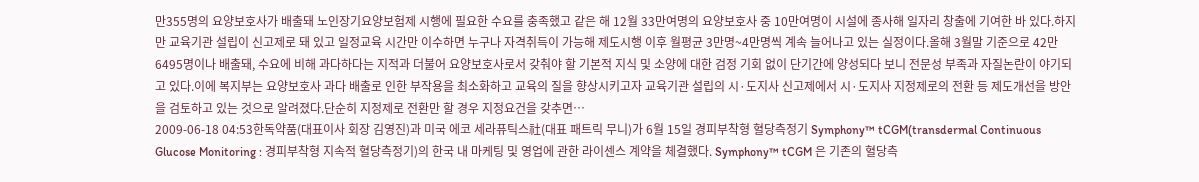만355명의 요양보호사가 배출돼 노인장기요양보험제 시행에 필요한 수요를 충족했고 같은 해 12월 33만여명의 요양보호사 중 10만여명이 시설에 종사해 일자리 창출에 기여한 바 있다.하지만 교육기관 설립이 신고제로 돼 있고 일정교육 시간만 이수하면 누구나 자격취득이 가능해 제도시행 이후 월평균 3만명~4만명씩 계속 늘어나고 있는 실정이다.올해 3월말 기준으로 42만6495명이나 배출돼, 수요에 비해 과다하다는 지적과 더불어 요양보호사로서 갖춰야 할 기본적 지식 및 소양에 대한 검정 기회 없이 단기간에 양성되다 보니 전문성 부족과 자질논란이 야기되고 있다.이에 복지부는 요양보호사 과다 배출로 인한 부작용을 최소화하고 교육의 질을 향상시키고자 교육기관 설립의 시·도지사 신고제에서 시·도지사 지정제로의 전환 등 제도개선을 방안을 검토하고 있는 것으로 알려졌다.단순히 지정제로 전환만 할 경우 지정요건을 갖추면…
2009-06-18 04:53한독약품(대표이사 회장 김영진)과 미국 에코 세라퓨틱스社(대표 패트릭 무니)가 6월 15일 경피부착형 혈당측정기 Symphony™ tCGM(transdermal Continuous Glucose Monitoring : 경피부착형 지속적 혈당측정기)의 한국 내 마케팅 및 영업에 관한 라이센스 계약을 체결했다. Symphony™ tCGM 은 기존의 혈당측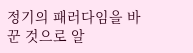정기의 패러다임을 바꾼 것으로 알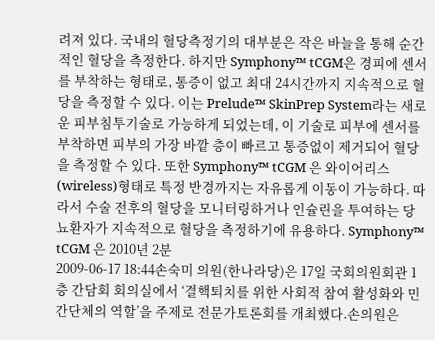려져 있다. 국내의 혈당측정기의 대부분은 작은 바늘을 통해 순간적인 혈당을 측정한다. 하지만 Symphony™ tCGM은 경피에 센서를 부착하는 형태로, 통증이 없고 최대 24시간까지 지속적으로 혈당을 측정할 수 있다. 이는 Prelude™ SkinPrep System라는 새로운 피부침투기술로 가능하게 되었는데, 이 기술로 피부에 센서를 부착하면 피부의 가장 바깥 층이 빠르고 통증없이 제거되어 혈당을 측정할 수 있다. 또한 Symphony™ tCGM 은 와이어리스(wireless)형태로 특정 반경까지는 자유롭게 이동이 가능하다. 따라서 수술 전후의 혈당을 모니터링하거나 인슐린을 투여하는 당뇨환자가 지속적으로 혈당을 측정하기에 유용하다. Symphony™ tCGM 은 2010년 2분
2009-06-17 18:44손숙미 의원(한나라당)은 17일 국회의원회관 1층 간담회 회의실에서 ‘결핵퇴치를 위한 사회적 참여 활성화와 민간단체의 역할’을 주제로 전문가토론회를 개최했다.손의원은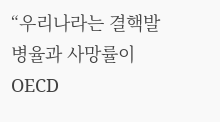“우리나라는 결핵발병율과 사망률이 OECD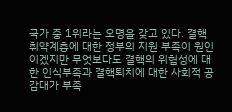국가 중 1위라는 오명을 갖고 있다. 결핵 취약계층에 대한 정부의 지원 부족이 원인이겠지만 무엇보다도 결핵의 위험성에 대한 인식부족과 결핵퇴치에 대한 사회적 공감대가 부족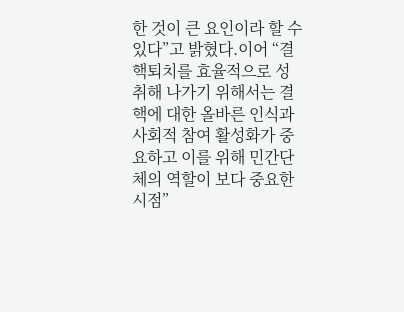한 것이 큰 요인이라 할 수 있다”고 밝혔다.이어 “결핵퇴치를 효율적으로 성취해 나가기 위해서는 결핵에 대한 올바른 인식과 사회적 참여 활성화가 중요하고 이를 위해 민간단체의 역할이 보다 중요한 시점”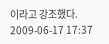이라고 강조했다.
2009-06-17 17:37